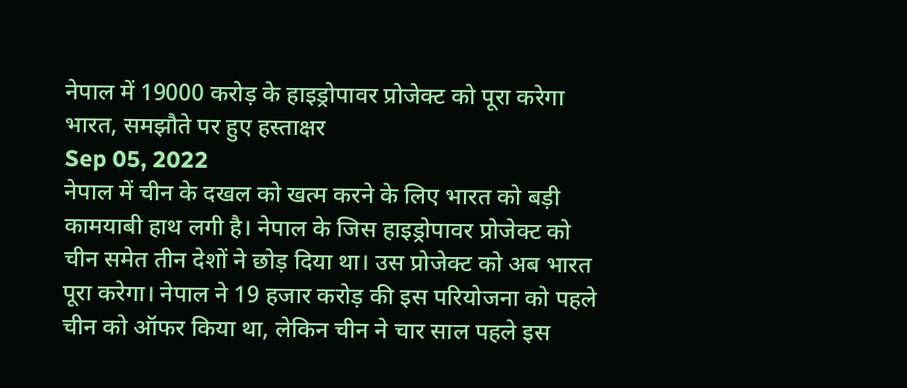नेपाल में 19000 करोड़ के हाइड्रोपावर प्रोजेक्ट को पूरा करेगा भारत, समझौते पर हुए हस्ताक्षर
Sep 05, 2022
नेपाल में चीन के दखल को खत्म करने के लिए भारत को बड़ी कामयाबी हाथ लगी है। नेपाल के जिस हाइड्रोपावर प्रोजेक्ट को चीन समेत तीन देशों ने छोड़ दिया था। उस प्रोजेक्ट को अब भारत पूरा करेगा। नेपाल ने 19 हजार करोड़ की इस परियोजना को पहले चीन को ऑफर किया था, लेकिन चीन ने चार साल पहले इस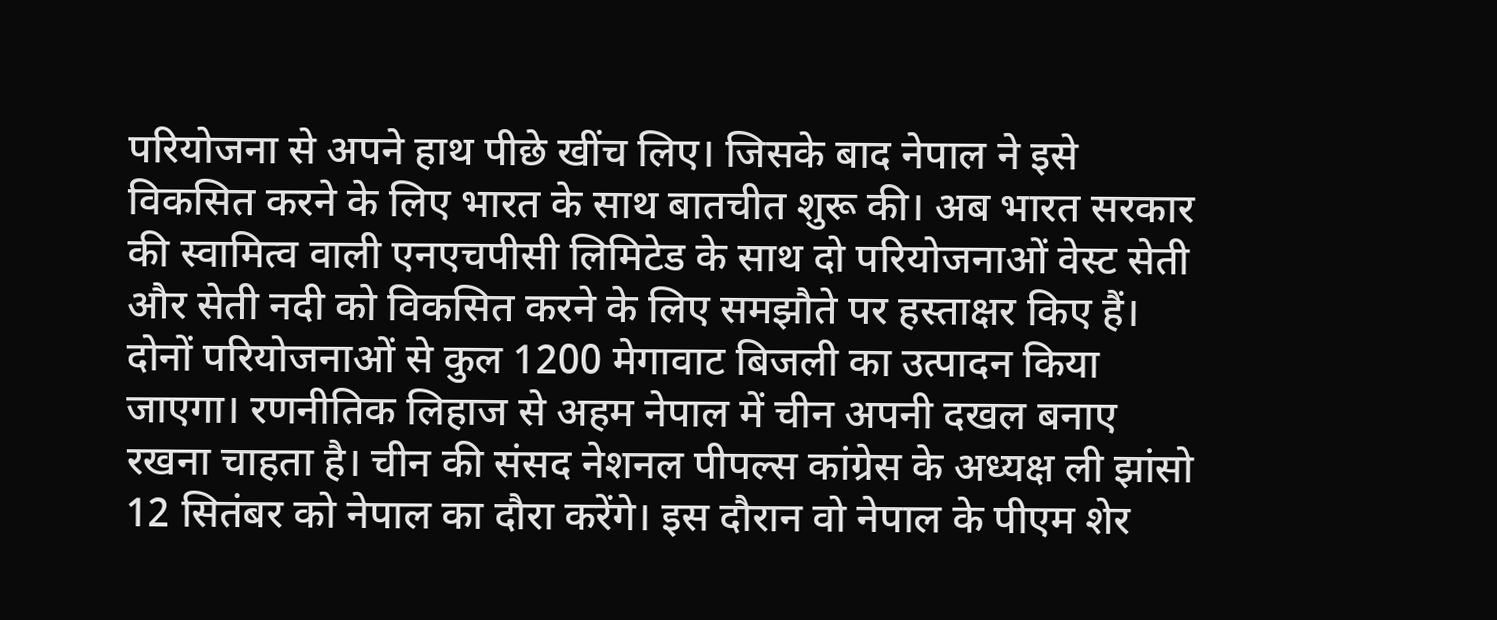परियोजना से अपने हाथ पीछे खींच लिए। जिसके बाद नेपाल ने इसे विकसित करने के लिए भारत के साथ बातचीत शुरू की। अब भारत सरकार की स्वामित्व वाली एनएचपीसी लिमिटेड के साथ दो परियोजनाओं वेस्ट सेती और सेती नदी को विकसित करने के लिए समझौते पर हस्ताक्षर किए हैं।
दोनों परियोजनाओं से कुल 1200 मेगावाट बिजली का उत्पादन किया जाएगा। रणनीतिक लिहाज से अहम नेपाल में चीन अपनी दखल बनाए रखना चाहता है। चीन की संसद नेशनल पीपल्स कांग्रेस के अध्यक्ष ली झांसो 12 सितंबर को नेपाल का दौरा करेंगे। इस दौरान वो नेपाल के पीएम शेर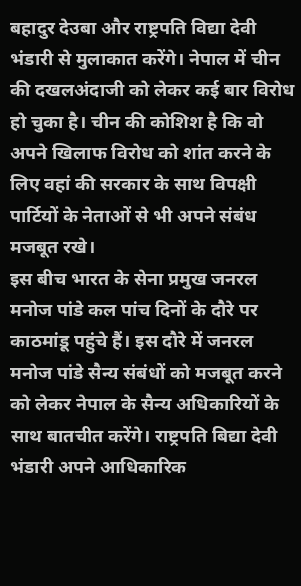बहादुर देउबा और राष्ट्रपति विद्या देवी भंडारी से मुलाकात करेंगे। नेपाल में चीन की दखलअंदाजी को लेकर कई बार विरोध हो चुका है। चीन की कोशिश है कि वो अपने खिलाफ विरोध को शांत करने के लिए वहां की सरकार के साथ विपक्षी पार्टियों के नेताओं से भी अपने संबंध मजबूत रखे।
इस बीच भारत के सेना प्रमुख जनरल मनोज पांडे कल पांच दिनों के दौरे पर काठमांडू पहुंचे हैं। इस दौरे में जनरल मनोज पांडे सैन्य संबंधों को मजबूत करने को लेकर नेपाल के सैन्य अधिकारियों के साथ बातचीत करेंगे। राष्ट्रपति बिद्या देवी भंडारी अपने आधिकारिक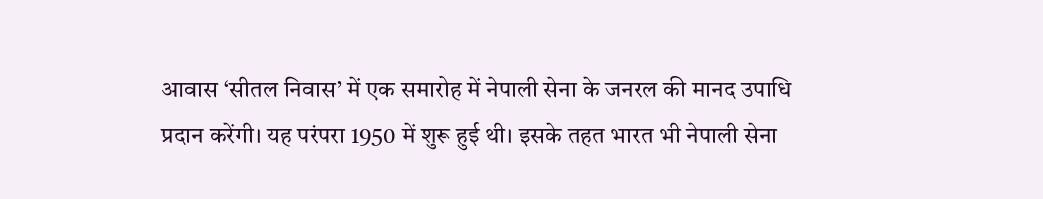आवास ‘सीतल निवास’ में एक समारोह में नेपाली सेना के जनरल की मानद उपाधि प्रदान करेंगी। यह परंपरा 1950 में शुरू हुई थी। इसके तहत भारत भी नेपाली सेना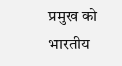प्रमुख को भारतीय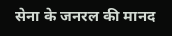सेना के जनरल की मानद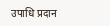उपाधि प्रदान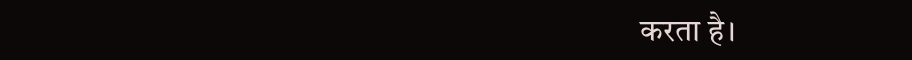करता है।